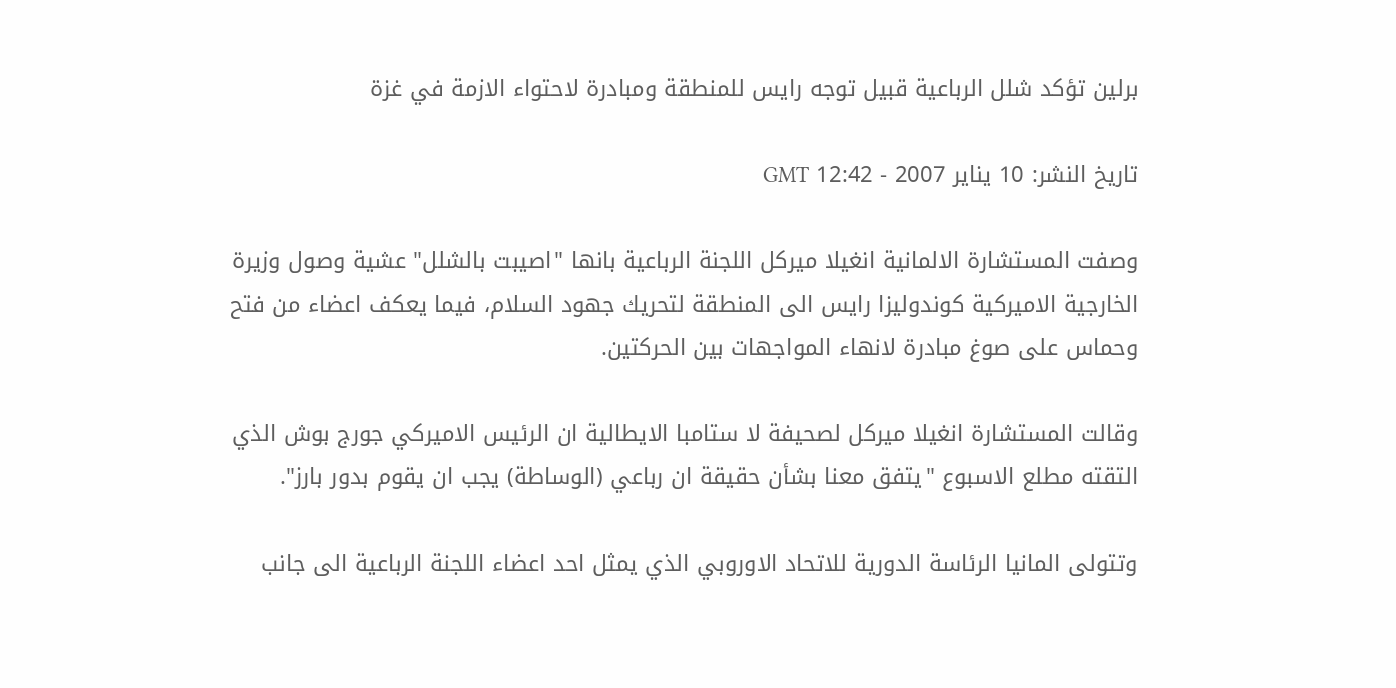برلين تؤكد شلل الرباعية قبيل توجه رايس للمنطقة ومبادرة لاحتواء الازمة في غزة

تاريخ النشر: 10 يناير 2007 - 12:42 GMT

وصفت المستشارة الالمانية انغيلا ميركل اللجنة الرباعية بانها "اصيبت بالشلل" عشية وصول وزيرة الخارجية الاميركية كوندوليزا رايس الى المنطقة لتحريك جهود السلام، فيما يعكف اعضاء من فتح وحماس على صوغ مبادرة لانهاء المواجهات بين الحركتين.

وقالت المستشارة انغيلا ميركل لصحيفة لا ستامبا الايطالية ان الرئيس الاميركي جورج بوش الذي التقته مطلع الاسبوع "يتفق معنا بشأن حقيقة ان رباعي (الوساطة) يجب ان يقوم بدور بارز".

وتتولى المانيا الرئاسة الدورية للاتحاد الاوروبي الذي يمثل احد اعضاء اللجنة الرباعية الى جانب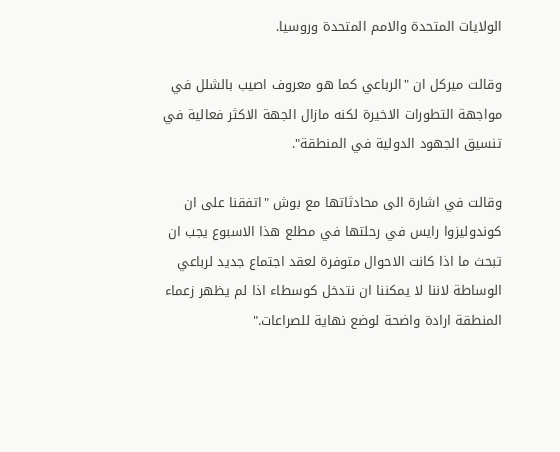الولايات المتحدة والامم المتحدة وروسيا.

وقالت ميركل ان "الرباعي كما هو معروف اصيب بالشلل في مواجهة التطورات الاخيرة لكنه مازال الجهة الاكثر فعالية في تنسيق الجهود الدولية في المنطقة".

وقالت في اشارة الى محادثاتها مع بوش "اتفقنا على ان كوندوليزوا رايس في رحلتها في مطلع هذا الاسبوع يجب ان تبحث ما اذا كانت الاحوال متوفرة لعقد اجتماع جديد لرباعي الوساطة لاننا لا يمكننا ان نتدخل كوسطاء اذا لم يظهر زعماء المنطقة ارادة واضحة لوضع نهاية للصراعات."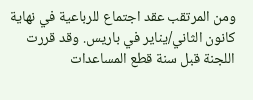ومن المرتقب عقد اجتماع للرباعية في نهاية كانون الثاني/يناير في باريس. وقد قررت اللجنة قبل سنة قطع المساعدات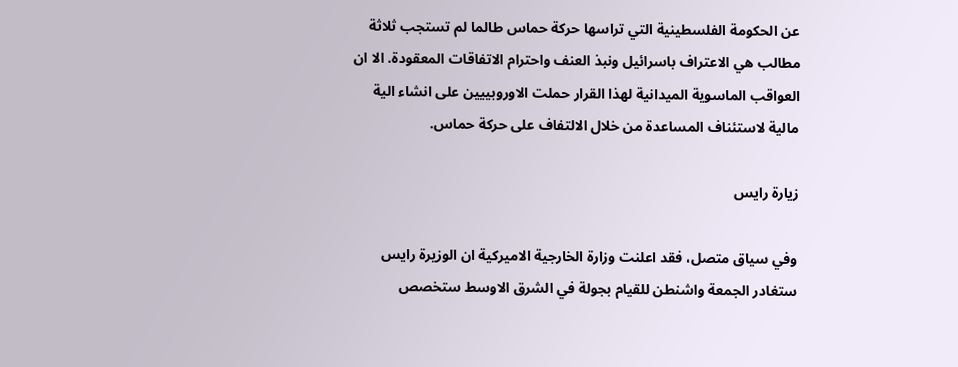عن الحكومة الفلسطينية التي تراسها حركة حماس طالما لم تستجب ثلاثة مطالب هي الاعتراف باسرائيل ونبذ العنف واحترام الاتفاقات المعقودة. الا ان العواقب الماسوية الميدانية لهذا القرار حملت الاوروبييين على انشاء الية مالية لاستئناف المساعدة من خلال الالتفاف على حركة حماس.

زيارة رايس

وفي سياق متصل، فقد اعلنت وزارة الخارجية الاميركية ان الوزيرة رايس ستغادر الجمعة واشنطن للقيام بجولة في الشرق الاوسط ستخصص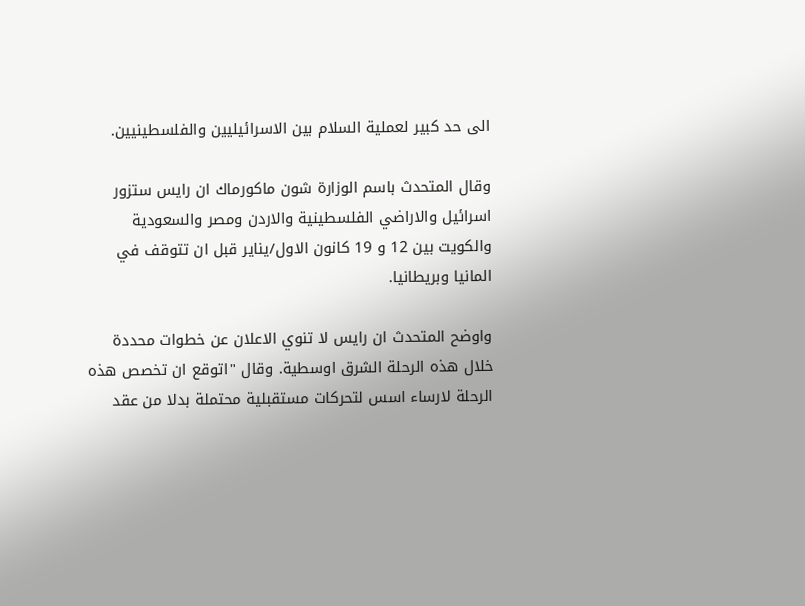الى حد كبير لعملية السلام بين الاسرائيليين والفلسطينيين.

وقال المتحدث باسم الوزارة شون ماكورماك ان رايس ستزور اسرائيل والاراضي الفلسطينية والاردن ومصر والسعودية والكويت بين 12 و 19 كانون الاول/يناير قبل ان تتوقف في المانيا وبريطانيا.

واوضح المتحدث ان رايس لا تنوي الاعلان عن خطوات محددة خلال هذه الرحلة الشرق اوسطية. وقال "اتوقع ان تخصص هذه الرحلة لارساء اسس لتحركات مستقبلية محتملة بدلا من عقد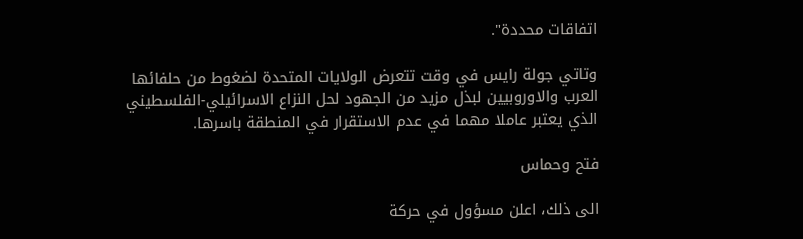اتفاقات محددة".

وتاتي جولة رايس في وقت تتعرض الولايات المتحدة لضغوط من حلفائها العرب والاوروبيين لبذل مزيد من الجهود لحل النزاع الاسرائيلي-الفلسطيني الذي يعتبر عاملا مهما في عدم الاستقرار في المنطقة باسرها.

فتح وحماس

الى ذلك، اعلن مسؤول في حركة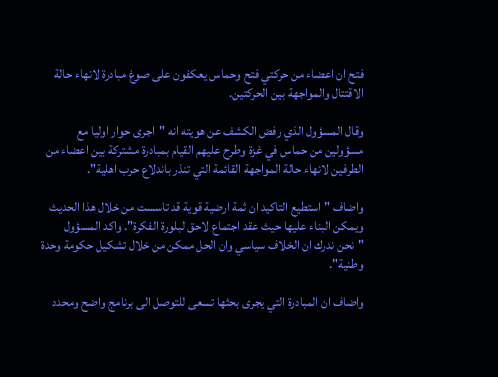فتح ان اعضاء من حركتي فتح وحماس يعكفون على صوغ مبادرة لانهاء حالة الاقتتال والمواجهة بين الحركتين.

وقال المسؤول الذي رفض الكشف عن هويته انه "اجرى حوار اوليا مع مسؤولين من حماس في غزة وطرح عليهم القيام بمبادرة مشتركة بين اعضاء من الطرفين لانهاء حالة المواجهة القائمة التي تنذر باندلاع حرب اهلية".

واضاف "استطيع التاكيد ان ثمة ارضية قوية قد تاسست من خلال هذا الحديث ويمكن البناء عليها حيث عقد اجتماع لاحق لبلورة الفكرة". واكد المسؤول "نحن ندرك ان الخلاف سياسي وان الحل ممكن من خلال تشكيل حكومة وحدة وطنية".

واضاف ان المبادرة التي يجرى بحثها تسعى للتوصل الى برنامج واضح ومحدد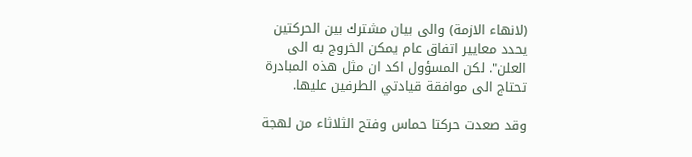(لانهاء الازمة) والى بيان مشترك بين الحركتين يحدد معايير اتفاق عام يمكن الخروج به الى العلن". لكن المسؤول اكد ان مثل هذه المبادرة تحتاج الى موافقة قيادتي الطرفين عليها.

وقد صعدت حركتا حماس وفتح الثلاثاء من لهجة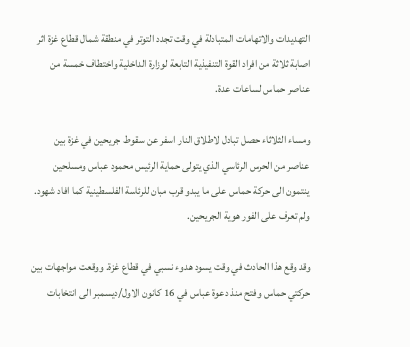التهديدات والاتهامات المتبادلة في وقت تجدد التوتر في منطقة شمال قطاع غزة اثر اصابة ثلاثة من افراد القوة التنفيذية التابعة لوزارة الداخلية واختطاف خمسة من عناصر حماس لساعات عدة.

ومساء الثلاثاء حصل تبادل لاطلاق النار اسفر عن سقوط جريحين في غزة بين عناصر من الحرس الرئاسي الذي يتولى حماية الرئيس محمود عباس ومسلحين ينتمون الى حركة حماس على ما يبدو قرب مبان للرئاسة الفلسطينية كما افاد شهود. ولم تعرف على الفور هوية الجريحين.

وقد وقع هذا الحادث في وقت يسود هدوء نسبي في قطاع غزة. ووقعت مواجهات بين حركتي حماس وفتح منذ دعوة عباس في 16 كانون الاول/ديسمبر الى انتخابات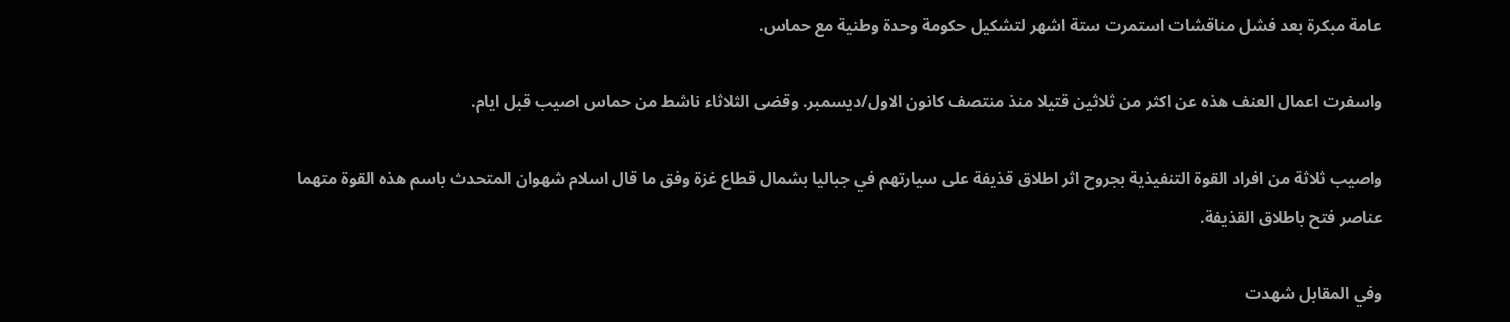عامة مبكرة بعد فشل مناقشات استمرت ستة اشهر لتشكيل حكومة وحدة وطنية مع حماس.

واسفرت اعمال العنف هذه عن اكثر من ثلاثين قتيلا منذ منتصف كانون الاول/ديسمبر. وقضى الثلاثاء ناشط من حماس اصيب قبل ايام.

واصيب ثلاثة من افراد القوة التنفيذية بجروح اثر اطلاق قذيفة على سيارتهم في جباليا بشمال قطاع غزة وفق ما قال اسلام شهوان المتحدث باسم هذه القوة متهما عناصر فتح باطلاق القذيفة.

وفي المقابل شهدت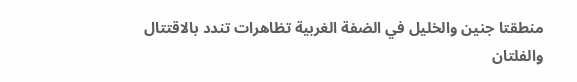منطقتا جنين والخليل في الضفة الغربية تظاهرات تندد بالاقتتال والفلتان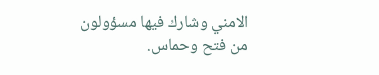الامني وشارك فيها مسؤولون من فتح وحماس.